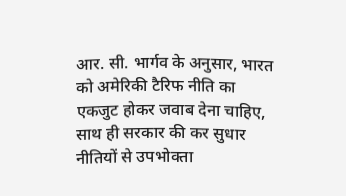आर. सी. भार्गव के अनुसार, भारत को अमेरिकी टैरिफ नीति का एकजुट होकर जवाब देना चाहिए, साथ ही सरकार की कर सुधार नीतियों से उपभोक्ता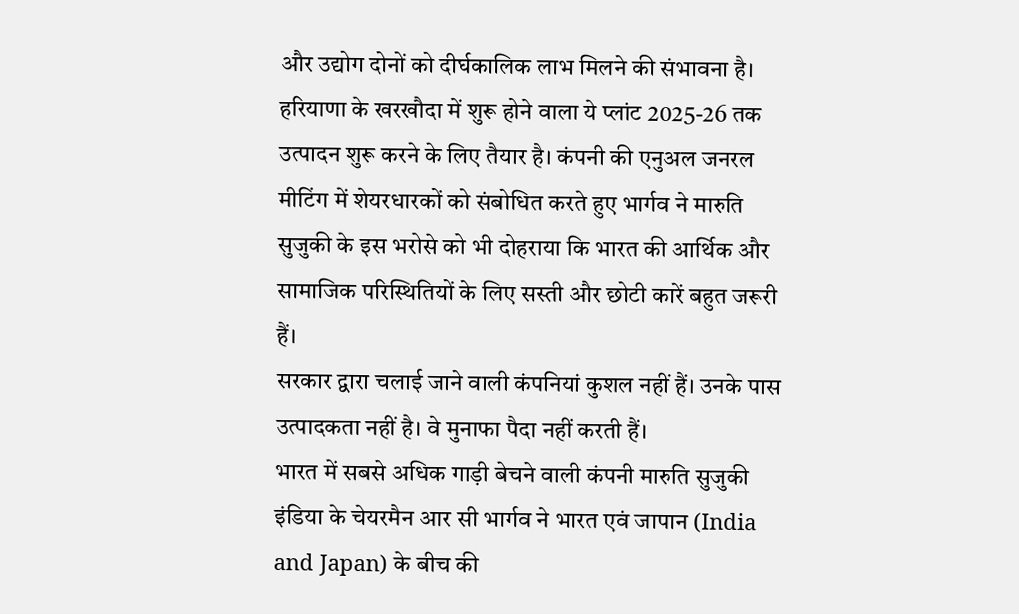और उद्योग दोनों को दीर्घकालिक लाभ मिलने की संभावना है।
हरियाणा के खरखौदा में शुरू होने वाला ये प्लांट 2025-26 तक उत्पादन शुरू करने के लिए तैयार है। कंपनी की एनुअल जनरल मीटिंग में शेयरधारकों को संबोधित करते हुए भार्गव ने मारुति सुजुकी के इस भरोसे को भी दोहराया कि भारत की आर्थिक और सामाजिक परिस्थितियों के लिए सस्ती और छोटी कारें बहुत जरूरी हैं।
सरकार द्वारा चलाई जाने वाली कंपनियां कुशल नहीं हैं। उनके पास उत्पादकता नहीं है। वे मुनाफा पैदा नहीं करती हैं।
भारत में सबसे अधिक गाड़ी बेचने वाली कंपनी मारुति सुजुकी इंडिया के चेयरमैन आर सी भार्गव ने भारत एवं जापान (India and Japan) के बीच की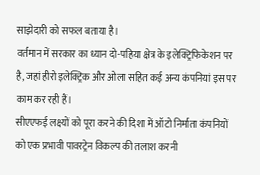साझेदारी को सफल बताया है।
वर्तमान में सरकार का ध्यान दो-पहिया क्षेत्र के इलेक्ट्रिफिकेशन पर है, जहां हीरो इलेक्ट्रिक और ओला सहित कई अन्य कंपनियां इस पर काम कर रही हैं।
सीएएफई लक्ष्यों को पूरा करने की दिशा में ऑटो निर्माता कंपनियों को एक प्रभावी पावरट्रेन विकल्प की तलाश करनी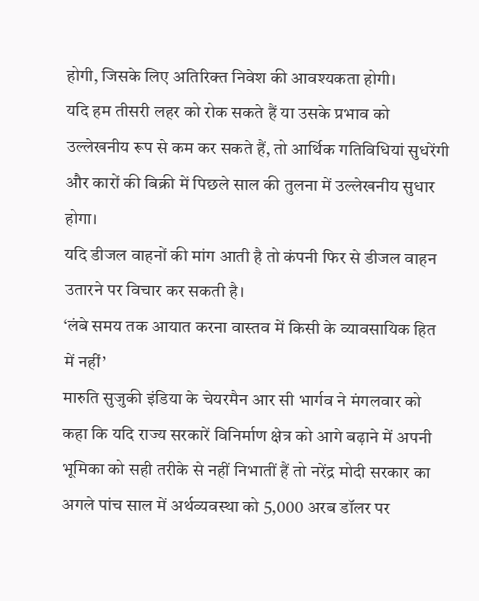होगी, जिसके लिए अतिरिक्त निवेश की आवश्यकता होगी।
यदि हम तीसरी लहर को रोक सकते हैं या उसके प्रभाव को उल्लेखनीय रूप से कम कर सकते हैं, तो आर्थिक गतिविधियां सुधरेंगी और कारों की बिक्री में पिछले साल की तुलना में उल्लेखनीय सुधार होगा।
यदि डीजल वाहनों की मांग आती है तो कंपनी फिर से डीजल वाहन उतारने पर विचार कर सकती है।
‘लंबे समय तक आयात करना वास्तव में किसी के व्यावसायिक हित में नहीं’
मारुति सुजुकी इंडिया के चेयरमैन आर सी भार्गव ने मंगलवार को कहा कि यदि राज्य सरकारें विनिर्माण क्षेत्र को आगे बढ़ाने में अपनी भूमिका को सही तरीके से नहीं निभातीं हैं तो नरेंद्र मोदी सरकार का अगले पांच साल में अर्थव्यवस्था को 5,000 अरब डॉलर पर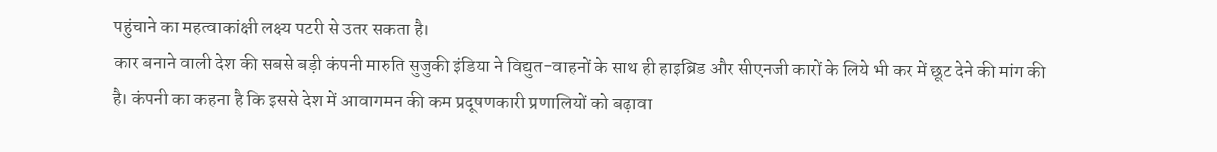पहुंचाने का महत्वाकांक्षी लक्ष्य पटरी से उतर सकता है।
कार बनाने वाली देश की सबसे बड़ी कंपनी मारुति सुजुकी इंडिया ने विद्युत-वाहनों के साथ ही हाइब्रिड और सीएनजी कारों के लिये भी कर में छूट देने की मांग की है। कंपनी का कहना है कि इससे देश में आवागमन की कम प्रदूषणकारी प्रणालियों को बढ़ावा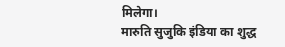मिलेगा।
मारुति सुजुकि इंडिया का शुद्ध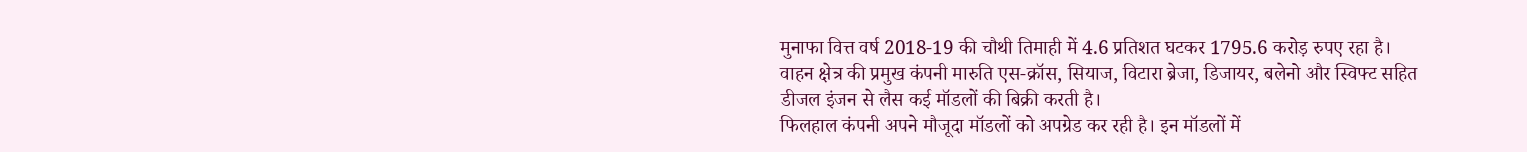मुनाफा वित्त वर्ष 2018-19 की चौथी तिमाही में 4.6 प्रतिशत घटकर 1795.6 करोड़ रुपए रहा है।
वाहन क्षेत्र की प्रमुख कंपनी मारुति एस-क्रॉस, सियाज, विटारा ब्रेजा, डिजायर, बलेनो और स्विफ्ट सहित डीजल इंजन से लैस कई मॉडलों की बिक्री करती है।
फिलहाल कंपनी अपने मौजूदा मॉडलों को अपग्रेड कर रही है। इन मॉडलों में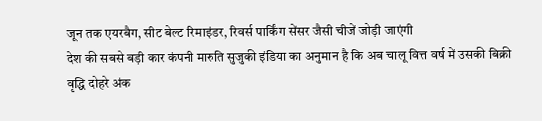जून तक एयरबैग, सीट बेल्ट रिमाइंडर, रिवर्स पार्किंग सेंसर जैसी चीजें जोड़ी जाएंगी
देश की सबसे बड़ी कार कंपनी मारुति सुजुकी इंडिया का अनुमान है कि अब चालू वित्त वर्ष में उसकी बिक्री वृद्धि दोहरे अंक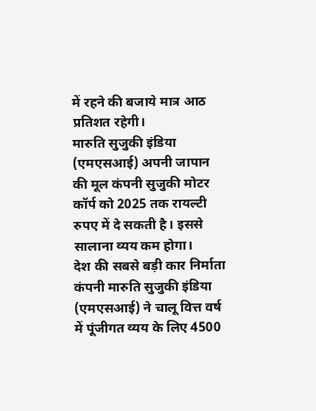में रहने की बजाये मात्र आठ प्रतिशत रहेगी।
मारुति सुजुकी इंडिया (एमएसआई) अपनी जापान की मूल कंपनी सुजुकी मोटर कॉर्प को 2025 तक रायल्टी रुपए में दे सकती है। इससे सालाना व्यय कम होगा।
देश की सबसे बड़ी कार निर्माता कंपनी मारुति सुजुकी इंडिया (एमएसआई) ने चालू वित्त वर्ष में पूंजीगत व्यय के लिए 4500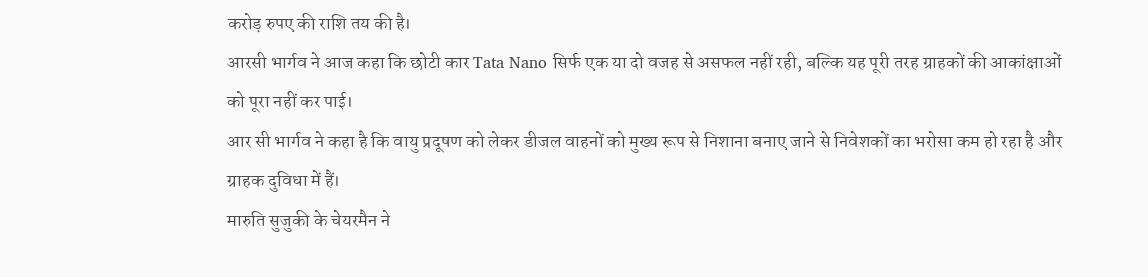करोड़ रुपए की राशि तय की है।
आरसी भार्गव ने आज कहा कि छोटी कार Tata Nano सिर्फ एक या दो वजह से असफल नहीं रही, बल्कि यह पूरी तरह ग्राहकों की आकांक्षाओं को पूरा नहीं कर पाई।
आर सी भार्गव ने कहा है कि वायु प्रदूषण को लेकर डीजल वाहनों को मुख्य रूप से निशाना बनाए जाने से निवेशकों का भरोसा कम हो रहा है और ग्राहक दुविधा में हैं।
मारुति सुजुकी के चेयरमैन ने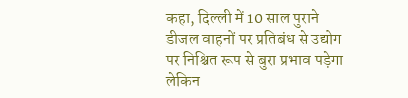कहा, दिल्ली में 10 साल पुराने डीजल वाहनों पर प्रतिबंध से उद्योग पर निश्चित रूप से बुरा प्रभाव पड़ेगा लेकिन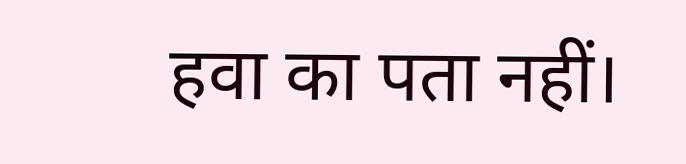हवा का पता नहीं।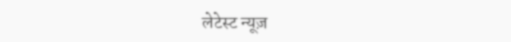लेटेस्ट न्यूज़